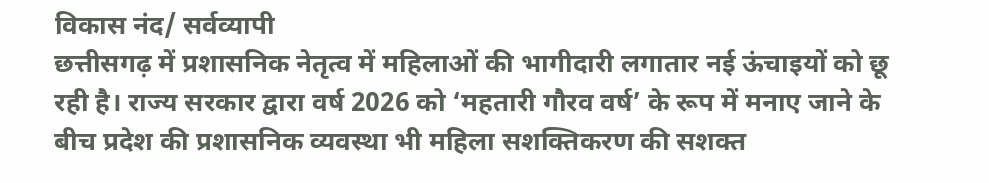विकास नंद/ सर्वव्यापी
छत्तीसगढ़ में प्रशासनिक नेतृत्व में महिलाओं की भागीदारी लगातार नई ऊंचाइयों को छू रही है। राज्य सरकार द्वारा वर्ष 2026 को ‘महतारी गौरव वर्ष’ के रूप में मनाए जाने के बीच प्रदेश की प्रशासनिक व्यवस्था भी महिला सशक्तिकरण की सशक्त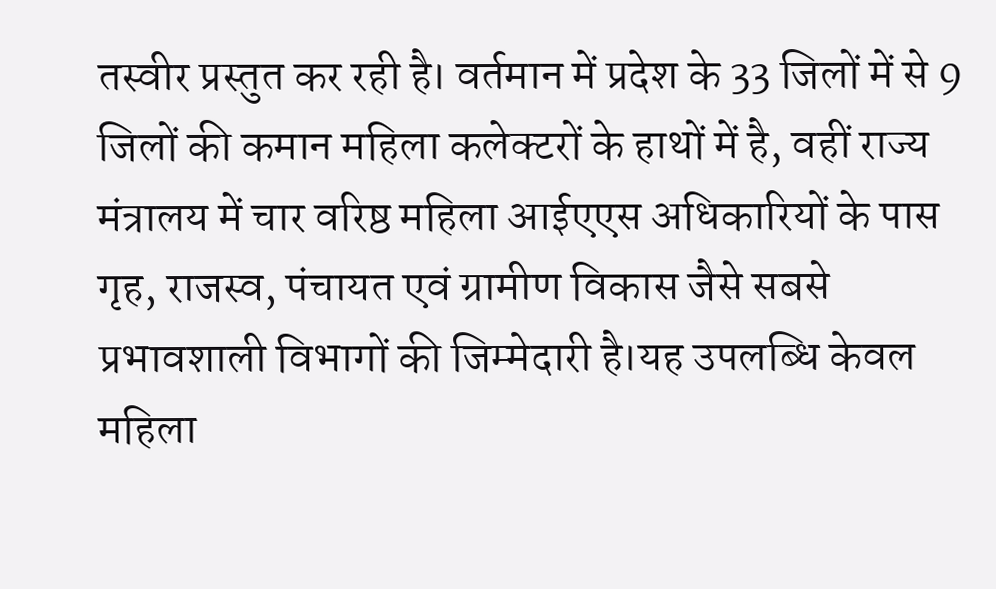तस्वीर प्रस्तुत कर रही है। वर्तमान में प्रदेश के 33 जिलों में से 9 जिलों की कमान महिला कलेक्टरों के हाथों में है, वहीं राज्य मंत्रालय में चार वरिष्ठ महिला आईएएस अधिकारियों के पास गृह, राजस्व, पंचायत एवं ग्रामीण विकास जैसे सबसे प्रभावशाली विभागों की जिम्मेदारी है।यह उपलब्धि केवल महिला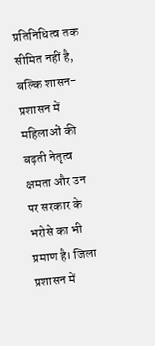प्रतिनिधित्व तक सीमित नहीं है, बल्कि शासन-प्रशासन में महिलाओं की बढ़ती नेतृत्व क्षमता और उन पर सरकार के भरोसे का भी प्रमाण है। जिला प्रशासन में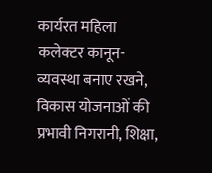कार्यरत महिला कलेक्टर कानून-व्यवस्था बनाए रखने, विकास योजनाओं की प्रभावी निगरानी, शिक्षा,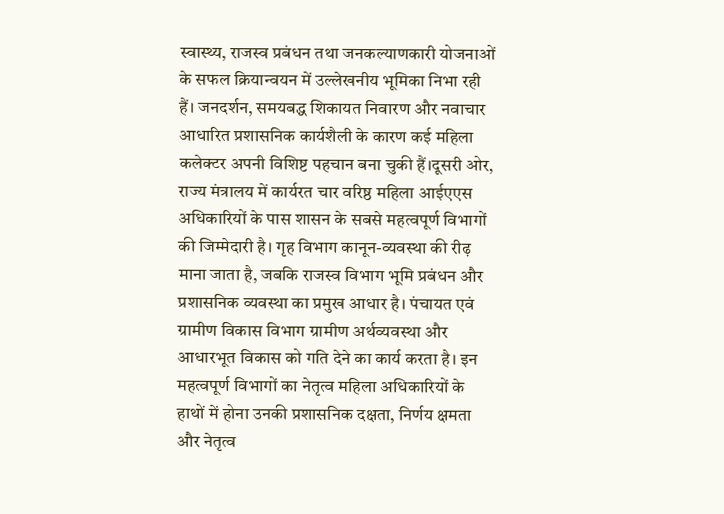स्वास्थ्य, राजस्व प्रबंधन तथा जनकल्याणकारी योजनाओं के सफल क्रियान्वयन में उल्लेखनीय भूमिका निभा रही हैं। जनदर्शन, समयबद्ध शिकायत निवारण और नवाचार आधारित प्रशासनिक कार्यशैली के कारण कई महिला कलेक्टर अपनी विशिष्ट पहचान बना चुकी हैं।दूसरी ओर, राज्य मंत्रालय में कार्यरत चार वरिष्ठ महिला आईएएस अधिकारियों के पास शासन के सबसे महत्वपूर्ण विभागों की जिम्मेदारी है। गृह विभाग कानून-व्यवस्था की रीढ़ माना जाता है, जबकि राजस्व विभाग भूमि प्रबंधन और प्रशासनिक व्यवस्था का प्रमुख आधार है। पंचायत एवं ग्रामीण विकास विभाग ग्रामीण अर्थव्यवस्था और आधारभूत विकास को गति देने का कार्य करता है। इन महत्वपूर्ण विभागों का नेतृत्व महिला अधिकारियों के हाथों में होना उनकी प्रशासनिक दक्षता, निर्णय क्षमता और नेतृत्व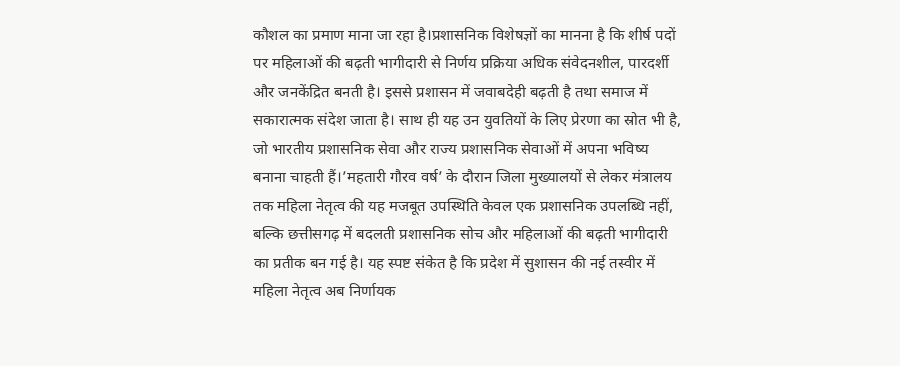कौशल का प्रमाण माना जा रहा है।प्रशासनिक विशेषज्ञों का मानना है कि शीर्ष पदों पर महिलाओं की बढ़ती भागीदारी से निर्णय प्रक्रिया अधिक संवेदनशील, पारदर्शी और जनकेंद्रित बनती है। इससे प्रशासन में जवाबदेही बढ़ती है तथा समाज में सकारात्मक संदेश जाता है। साथ ही यह उन युवतियों के लिए प्रेरणा का स्रोत भी है, जो भारतीय प्रशासनिक सेवा और राज्य प्रशासनिक सेवाओं में अपना भविष्य बनाना चाहती हैं।’महतारी गौरव वर्ष’ के दौरान जिला मुख्यालयों से लेकर मंत्रालय तक महिला नेतृत्व की यह मजबूत उपस्थिति केवल एक प्रशासनिक उपलब्धि नहीं, बल्कि छत्तीसगढ़ में बदलती प्रशासनिक सोच और महिलाओं की बढ़ती भागीदारी का प्रतीक बन गई है। यह स्पष्ट संकेत है कि प्रदेश में सुशासन की नई तस्वीर में महिला नेतृत्व अब निर्णायक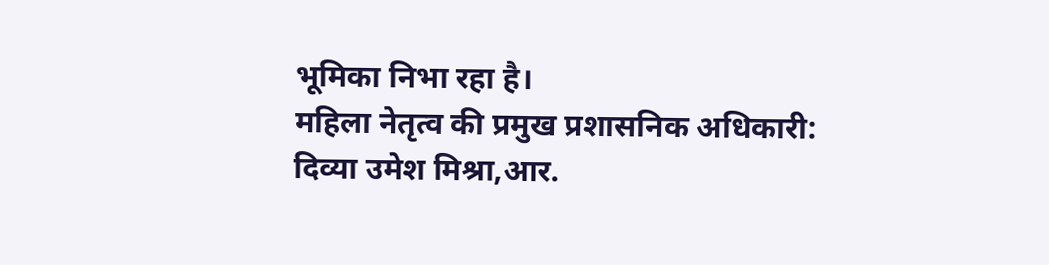भूमिका निभा रहा है।
महिला नेतृत्व की प्रमुख प्रशासनिक अधिकारी:
दिव्या उमेश मिश्रा,आर.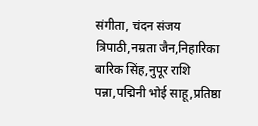संगीता, चंदन संजय त्रिपाठी,नम्रता जैन,निहारिका बारिक सिंह,नुपूर राशि पन्ना,पद्मिनी भोई साहू,प्रतिष्ठा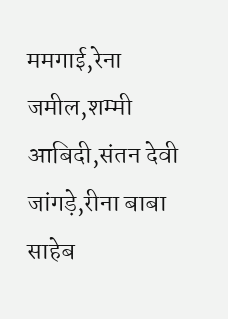ममगाई,रेना जमील,शम्मी आबिदी,संतन देवी जांगड़े,रीना बाबा साहेब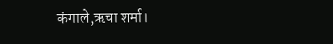कंगाले,ऋचा शर्मा।